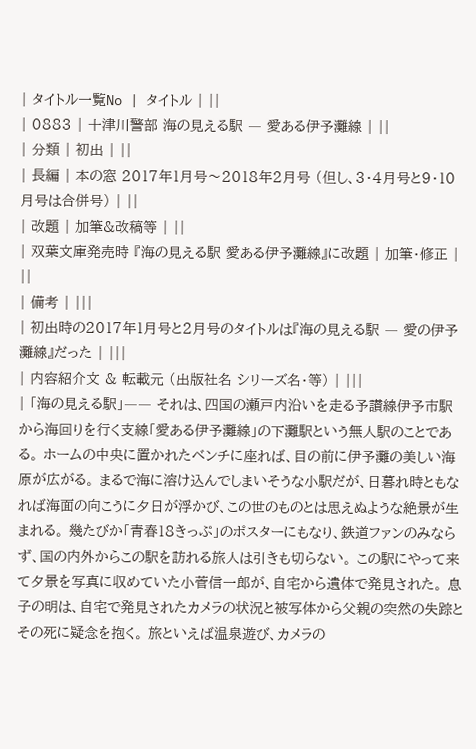| タイトル一覧No | タイトル | ||
| 0883 | 十津川警部 海の見える駅 ― 愛ある伊予灘線 | ||
| 分類 | 初出 | ||
| 長編 | 本の窓 2017年1月号〜2018年2月号 (但し、3・4月号と9・10月号は合併号) | ||
| 改題 | 加筆&改稿等 | ||
| 双葉文庫発売時 『海の見える駅 愛ある伊予灘線』に改題 | 加筆・修正 | ||
| 備考 | |||
| 初出時の2017年1月号と2月号のタイトルは『海の見える駅 ― 愛の伊予灘線』だった | |||
| 内容紹介文 & 転載元 (出版社名 シリーズ名・等) | |||
| 「海の見える駅」―― それは、四国の瀬戸内沿いを走る予讃線伊予市駅から海回りを行く支線「愛ある伊予灘線」の下灘駅という無人駅のことである。 ホームの中央に置かれたベンチに座れば、目の前に伊予灘の美しい海原が広がる。 まるで海に溶け込んでしまいそうな小駅だが、日暮れ時ともなれば海面の向こうに夕日が浮かび、この世のものとは思えぬような絶景が生まれる。 幾たびか「青春18きっぷ」のポスターにもなり、鉄道ファンのみならず、国の内外からこの駅を訪れる旅人は引きも切らない。 この駅にやって来て夕景を写真に収めていた小菅信一郎が、自宅から遺体で発見された。 息子の明は、自宅で発見されたカメラの状況と被写体から父親の突然の失踪とその死に疑念を抱く。 旅といえば温泉遊び、カメラの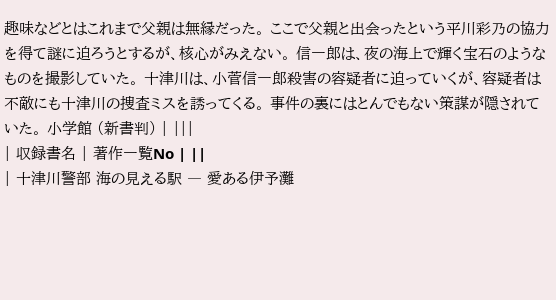趣味などとはこれまで父親は無縁だった。 ここで父親と出会ったという平川彩乃の協力を得て謎に迫ろうとするが、核心がみえない。 信一郎は、夜の海上で輝く宝石のようなものを撮影していた。 十津川は、小菅信一郎殺害の容疑者に迫っていくが、容疑者は不敵にも十津川の捜査ミスを誘ってくる。 事件の裏にはとんでもない策謀が隠されていた。 小学館 (新書判) | |||
| 収録書名 | 著作一覧No | ||
| 十津川警部 海の見える駅 ― 愛ある伊予灘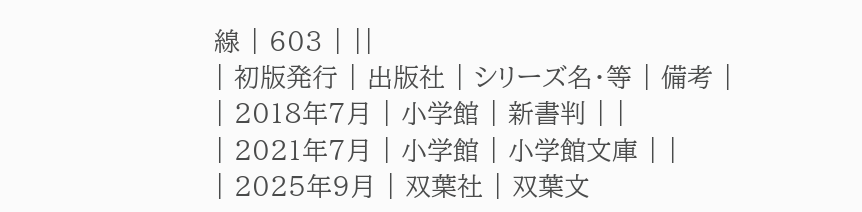線 | 603 | ||
| 初版発行 | 出版社 | シリーズ名・等 | 備考 |
| 2018年7月 | 小学館 | 新書判 | |
| 2021年7月 | 小学館 | 小学館文庫 | |
| 2025年9月 | 双葉社 | 双葉文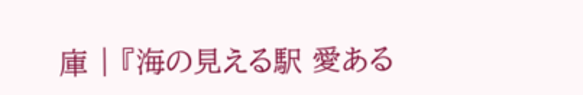庫 | 『海の見える駅 愛ある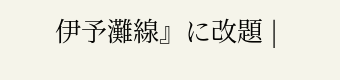伊予灘線』に改題 |